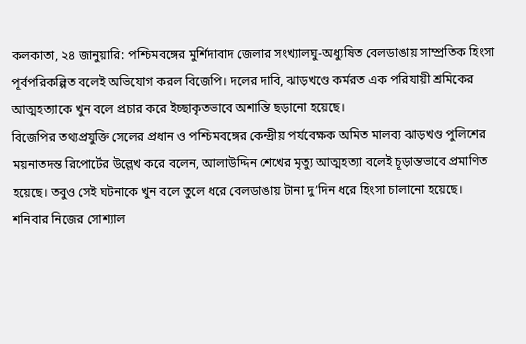কলকাতা, ২৪ জানুয়ারি: পশ্চিমবঙ্গের মুর্শিদাবাদ জেলার সংখ্যালঘু-অধ্যুষিত বেলডাঙায় সাম্প্রতিক হিংসা পূর্বপরিকল্পিত বলেই অভিযোগ করল বিজেপি। দলের দাবি, ঝাড়খণ্ডে কর্মরত এক পরিযায়ী শ্রমিকের আত্মহত্যাকে খুন বলে প্রচার করে ইচ্ছাকৃতভাবে অশান্তি ছড়ানো হয়েছে।
বিজেপির তথ্যপ্রযুক্তি সেলের প্রধান ও পশ্চিমবঙ্গের কেন্দ্রীয় পর্যবেক্ষক অমিত মালব্য ঝাড়খণ্ড পুলিশের ময়নাতদন্ত রিপোর্টের উল্লেখ করে বলেন, আলাউদ্দিন শেখের মৃত্যু আত্মহত্যা বলেই চূড়ান্তভাবে প্রমাণিত হয়েছে। তবুও সেই ঘটনাকে খুন বলে তুলে ধরে বেলডাঙায় টানা দু’দিন ধরে হিংসা চালানো হয়েছে।
শনিবার নিজের সোশ্যাল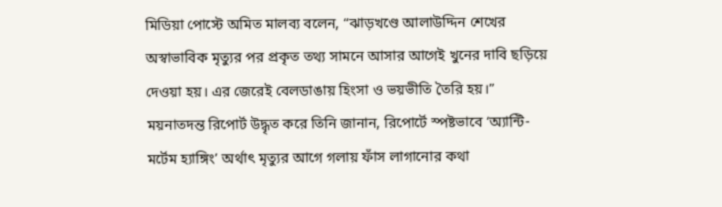মিডিয়া পোস্টে অমিত মালব্য বলেন, “ঝাড়খণ্ডে আলাউদ্দিন শেখের অস্বাভাবিক মৃত্যুর পর প্রকৃত তথ্য সামনে আসার আগেই খুনের দাবি ছড়িয়ে দেওয়া হয়। এর জেরেই বেলডাঙায় হিংসা ও ভয়ভীতি তৈরি হয়।”
ময়নাতদন্ত রিপোর্ট উদ্ধৃত করে তিনি জানান, রিপোর্টে স্পষ্টভাবে ‘অ্যান্টি-মর্টেম হ্যাঙ্গিং’ অর্থাৎ মৃত্যুর আগে গলায় ফাঁস লাগানোর কথা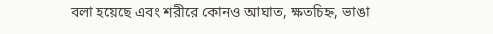বলা হয়েছে এবং শরীরে কোনও আঘাত, ক্ষতচিহ্ন, ভাঙা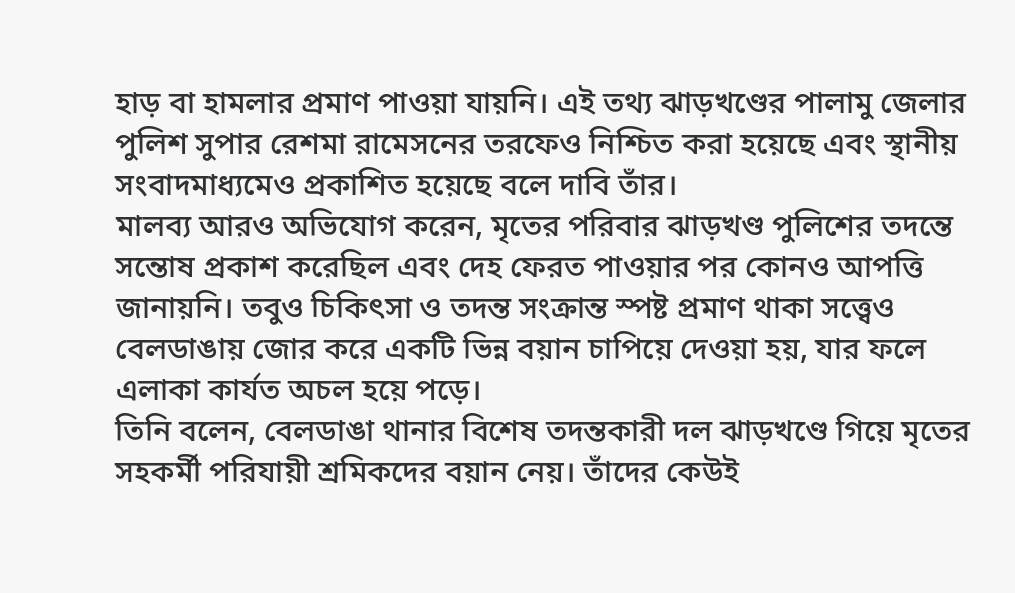হাড় বা হামলার প্রমাণ পাওয়া যায়নি। এই তথ্য ঝাড়খণ্ডের পালামু জেলার পুলিশ সুপার রেশমা রামেসনের তরফেও নিশ্চিত করা হয়েছে এবং স্থানীয় সংবাদমাধ্যমেও প্রকাশিত হয়েছে বলে দাবি তাঁর।
মালব্য আরও অভিযোগ করেন, মৃতের পরিবার ঝাড়খণ্ড পুলিশের তদন্তে সন্তোষ প্রকাশ করেছিল এবং দেহ ফেরত পাওয়ার পর কোনও আপত্তি জানায়নি। তবুও চিকিৎসা ও তদন্ত সংক্রান্ত স্পষ্ট প্রমাণ থাকা সত্ত্বেও বেলডাঙায় জোর করে একটি ভিন্ন বয়ান চাপিয়ে দেওয়া হয়, যার ফলে এলাকা কার্যত অচল হয়ে পড়ে।
তিনি বলেন, বেলডাঙা থানার বিশেষ তদন্তকারী দল ঝাড়খণ্ডে গিয়ে মৃতের সহকর্মী পরিযায়ী শ্রমিকদের বয়ান নেয়। তাঁদের কেউই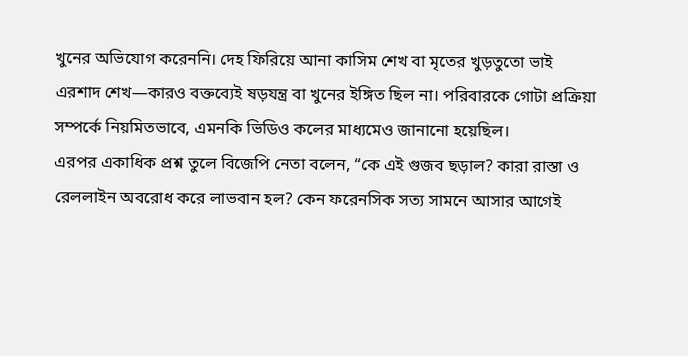খুনের অভিযোগ করেননি। দেহ ফিরিয়ে আনা কাসিম শেখ বা মৃতের খুড়তুতো ভাই এরশাদ শেখ—কারও বক্তব্যেই ষড়যন্ত্র বা খুনের ইঙ্গিত ছিল না। পরিবারকে গোটা প্রক্রিয়া সম্পর্কে নিয়মিতভাবে, এমনকি ভিডিও কলের মাধ্যমেও জানানো হয়েছিল।
এরপর একাধিক প্রশ্ন তুলে বিজেপি নেতা বলেন, “কে এই গুজব ছড়াল? কারা রাস্তা ও রেললাইন অবরোধ করে লাভবান হল? কেন ফরেনসিক সত্য সামনে আসার আগেই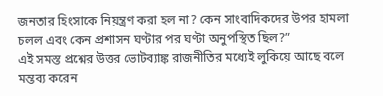জনতার হিংসাকে নিয়ন্ত্রণ করা হল না? কেন সাংবাদিকদের উপর হামলা চলল এবং কেন প্রশাসন ঘণ্টার পর ঘণ্টা অনুপস্থিত ছিল?”
এই সমস্ত প্রশ্নের উত্তর ভোটব্যাঙ্ক রাজনীতির মধ্যেই লুকিয়ে আছে বলে মন্তব্য করেন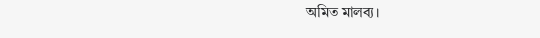অমিত মালব্য।